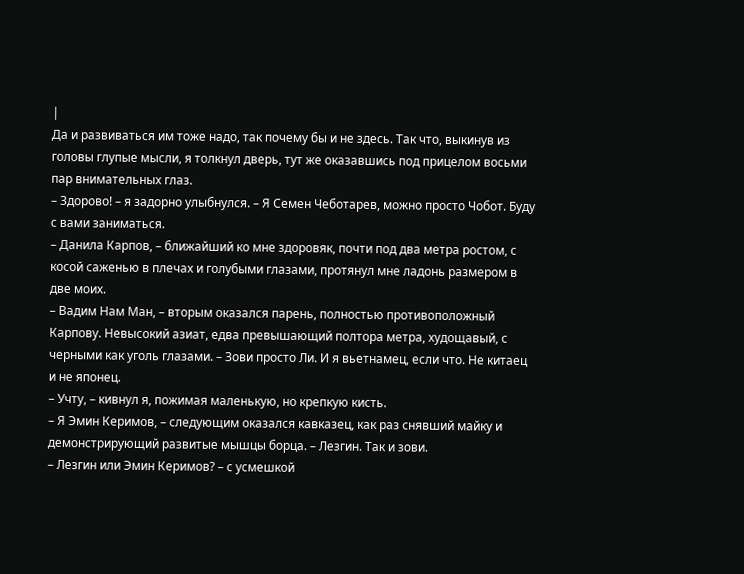|
Да и развиваться им тоже надо, так почему бы и не здесь. Так что, выкинув из головы глупые мысли, я толкнул дверь, тут же оказавшись под прицелом восьми пар внимательных глаз.
– Здорово! – я задорно улыбнулся. – Я Семен Чеботарев, можно просто Чобот. Буду с вами заниматься.
– Данила Карпов, – ближайший ко мне здоровяк, почти под два метра ростом, с косой саженью в плечах и голубыми глазами, протянул мне ладонь размером в две моих.
– Вадим Нам Ман, – вторым оказался парень, полностью противоположный Карпову. Невысокий азиат, едва превышающий полтора метра, худощавый, с черными как уголь глазами. – Зови просто Ли. И я вьетнамец, если что. Не китаец и не японец.
– Учту, – кивнул я, пожимая маленькую, но крепкую кисть.
– Я Эмин Керимов, – следующим оказался кавказец, как раз снявший майку и демонстрирующий развитые мышцы борца. – Лезгин. Так и зови.
– Лезгин или Эмин Керимов? – с усмешкой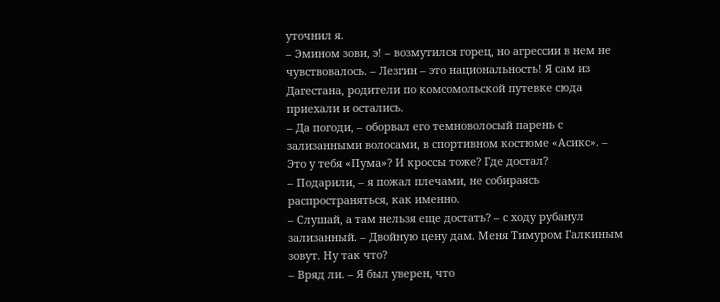уточнил я.
– Эмином зови, э! – возмутился горец, но агрессии в нем не чувствовалось. – Лезгин – это национальность! Я сам из Дагестана, родители по комсомольской путевке сюда приехали и остались.
– Да погоди, – оборвал его темноволосый парень с зализанными волосами, в спортивном костюме «Асикс». – Это у тебя «Пума»? И кроссы тоже? Где достал?
– Подарили, – я пожал плечами, не собираясь распространяться, как именно.
– Слушай, а там нельзя еще достать? – с ходу рубанул зализанный. – Двойную цену дам. Меня Тимуром Галкиным зовут. Ну так что?
– Вряд ли. – Я был уверен, что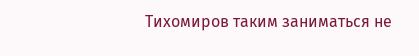Тихомиров таким заниматься не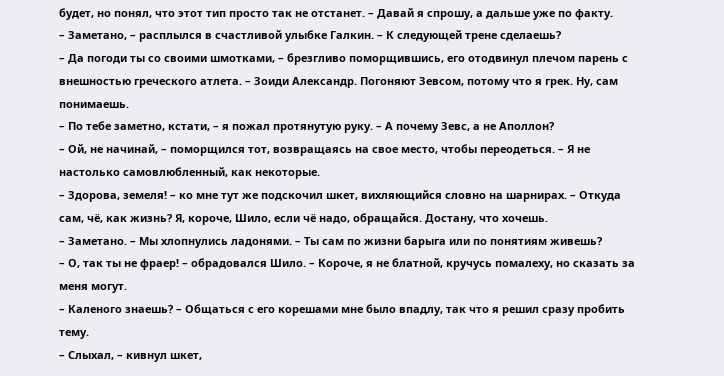будет, но понял, что этот тип просто так не отстанет. – Давай я спрошу, а дальше уже по факту.
– Заметано, – расплылся в счастливой улыбке Галкин. – К следующей трене сделаешь?
– Да погоди ты со своими шмотками, – брезгливо поморщившись, его отодвинул плечом парень с внешностью греческого атлета. – Зоиди Александр. Погоняют Зевсом, потому что я грек. Ну, сам понимаешь.
– По тебе заметно, кстати, – я пожал протянутую руку. – А почему Зевс, а не Аполлон?
– Ой, не начинай, – поморщился тот, возвращаясь на свое место, чтобы переодеться. – Я не настолько самовлюбленный, как некоторые.
– Здорова, земеля! – ко мне тут же подскочил шкет, вихляющийся словно на шарнирах. – Откуда сам, чё, как жизнь? Я, короче, Шило, если чё надо, обращайся. Достану, что хочешь.
– Заметано. – Мы хлопнулись ладонями. – Ты сам по жизни барыга или по понятиям живешь?
– О, так ты не фраер! – обрадовался Шило. – Короче, я не блатной, кручусь помалеху, но сказать за меня могут.
– Каленого знаешь? – Общаться с его корешами мне было впадлу, так что я решил сразу пробить тему.
– Слыхал, – кивнул шкет,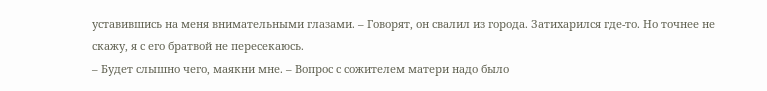уставившись на меня внимательными глазами. – Говорят, он свалил из города. Затихарился где-то. Но точнее не скажу, я с его братвой не пересекаюсь.
– Будет слышно чего, маякни мне. – Вопрос с сожителем матери надо было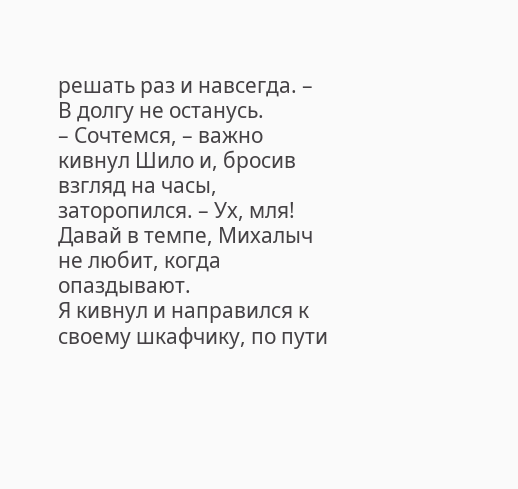решать раз и навсегда. – В долгу не останусь.
– Сочтемся, – важно кивнул Шило и, бросив взгляд на часы, заторопился. – Ух, мля! Давай в темпе, Михалыч не любит, когда опаздывают.
Я кивнул и направился к своему шкафчику, по пути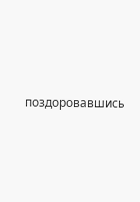поздоровавшись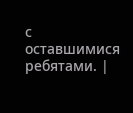с оставшимися ребятами. |